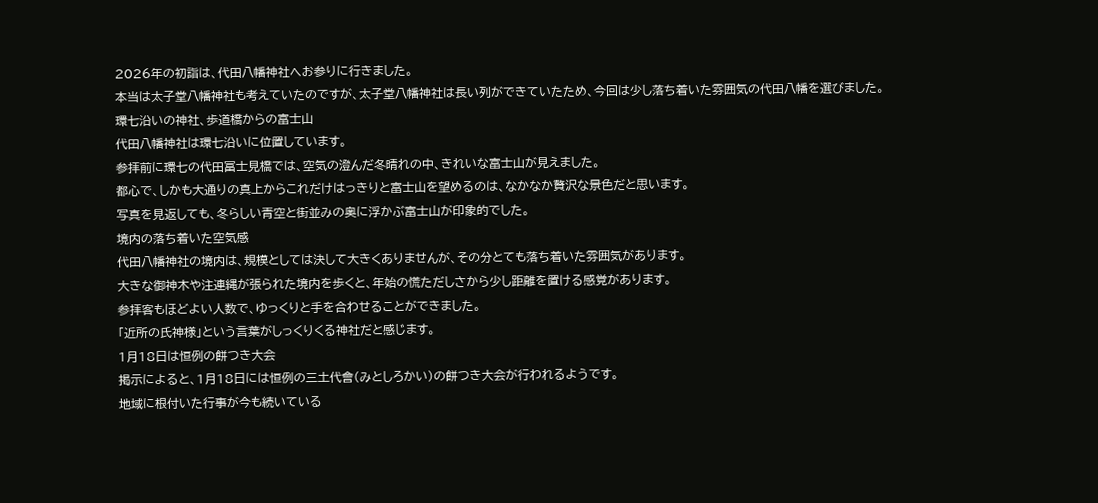2026年の初詣は、代田八幡神社へお参りに行きました。
本当は太子堂八幡神社も考えていたのですが、太子堂八幡神社は長い列ができていたため、今回は少し落ち着いた雰囲気の代田八幡を選びました。
環七沿いの神社、歩道橋からの富士山
代田八幡神社は環七沿いに位置しています。
参拝前に環七の代田冨士見橋では、空気の澄んだ冬晴れの中、きれいな富士山が見えました。
都心で、しかも大通りの真上からこれだけはっきりと富士山を望めるのは、なかなか贅沢な景色だと思います。
写真を見返しても、冬らしい青空と街並みの奥に浮かぶ富士山が印象的でした。
境内の落ち着いた空気感
代田八幡神社の境内は、規模としては決して大きくありませんが、その分とても落ち着いた雰囲気があります。
大きな御神木や注連縄が張られた境内を歩くと、年始の慌ただしさから少し距離を置ける感覚があります。
参拝客もほどよい人数で、ゆっくりと手を合わせることができました。
「近所の氏神様」という言葉がしっくりくる神社だと感じます。
1月18日は恒例の餅つき大会
掲示によると、1月18日には恒例の三土代會(みとしろかい)の餅つき大会が行われるようです。
地域に根付いた行事が今も続いている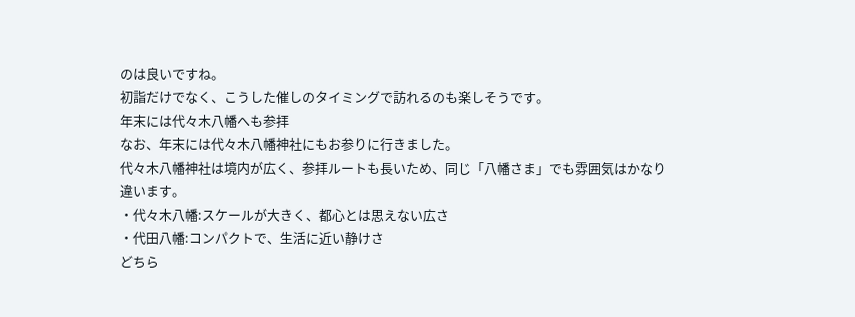のは良いですね。
初詣だけでなく、こうした催しのタイミングで訪れるのも楽しそうです。
年末には代々木八幡へも参拝
なお、年末には代々木八幡神社にもお参りに行きました。
代々木八幡神社は境内が広く、参拝ルートも長いため、同じ「八幡さま」でも雰囲気はかなり違います。
・代々木八幡:スケールが大きく、都心とは思えない広さ
・代田八幡:コンパクトで、生活に近い静けさ
どちら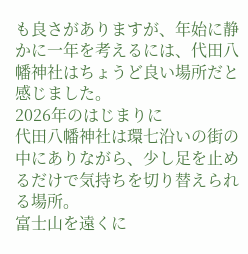も良さがありますが、年始に静かに一年を考えるには、代田八幡神社はちょうど良い場所だと感じました。
2026年のはじまりに
代田八幡神社は環七沿いの街の中にありながら、少し足を止めるだけで気持ちを切り替えられる場所。
富士山を遠くに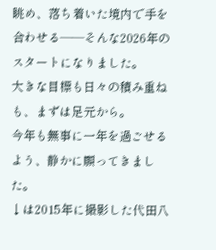眺め、落ち着いた境内で手を合わせる——そんな2026年のスタートになりました。
大きな目標も日々の積み重ねも、まずは足元から。
今年も無事に一年を過ごせるよう、静かに願ってきました。
↓は2015年に撮影した代田八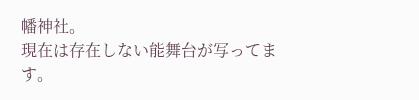幡神社。
現在は存在しない能舞台が写ってます。